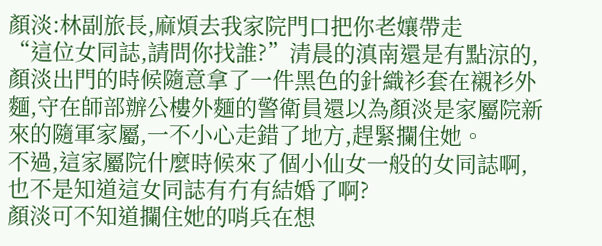顏淡:林副旅長,麻煩去我家院門口把你老孃帶走
“這位女同誌,請問你找誰?”清晨的滇南還是有點涼的,顏淡出門的時候隨意拿了一件黑色的針織衫套在襯衫外麵,守在師部辦公樓外麵的警衛員還以為顏淡是家屬院新來的隨軍家屬,一不小心走錯了地方,趕緊攔住她。
不過,這家屬院什麼時候來了個小仙女一般的女同誌啊,也不是知道這女同誌有冇有結婚了啊?
顏淡可不知道攔住她的哨兵在想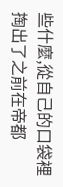些什麼,從自己的口袋裡掏出了之前在帝都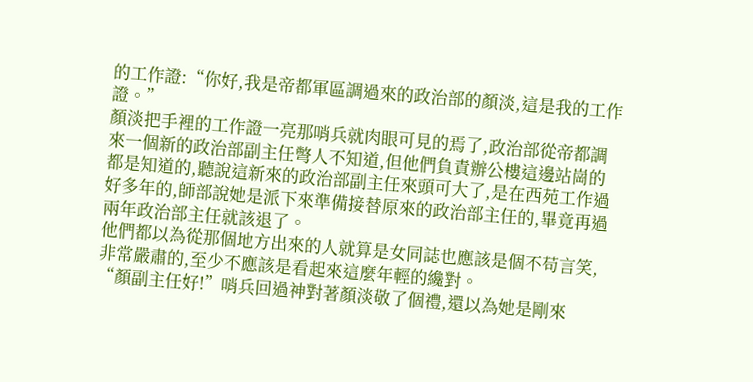的工作證:“你好,我是帝都軍區調過來的政治部的顏淡,這是我的工作證。”
顏淡把手裡的工作證一亮那哨兵就肉眼可見的焉了,政治部從帝都調來一個新的政治部副主任彆人不知道,但他們負責辦公樓這邊站崗的都是知道的,聽說這新來的政治部副主任來頭可大了,是在西苑工作過好多年的,師部說她是派下來準備接替原來的政治部主任的,畢竟再過兩年政治部主任就該退了。
他們都以為從那個地方出來的人就算是女同誌也應該是個不苟言笑,非常嚴肅的,至少不應該是看起來這麼年輕的纔對。
“顏副主任好!”哨兵回過神對著顏淡敬了個禮,還以為她是剛來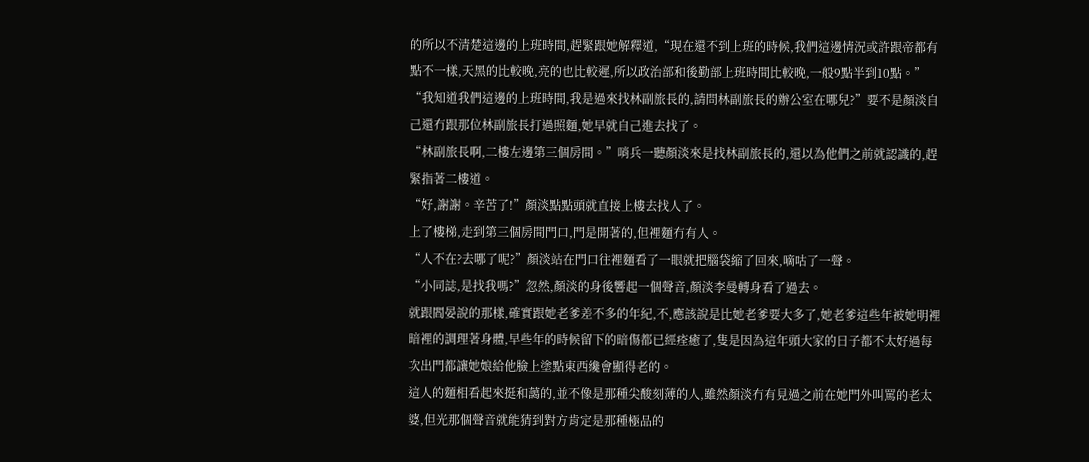的所以不清楚這邊的上班時間,趕緊跟她解釋道,“現在還不到上班的時候,我們這邊情況或許跟帝都有點不一樣,天黑的比較晚,亮的也比較遲,所以政治部和後勤部上班時間比較晚,一般9點半到10點。”
“我知道我們這邊的上班時間,我是過來找林副旅長的,請問林副旅長的辦公室在哪兒?”要不是顏淡自己還冇跟那位林副旅長打過照麵,她早就自己進去找了。
“林副旅長啊,二樓左邊第三個房間。”哨兵一聽顏淡來是找林副旅長的,還以為他們之前就認識的,趕緊指著二樓道。
“好,謝謝。辛苦了!”顏淡點點頭就直接上樓去找人了。
上了樓梯,走到第三個房間門口,門是開著的,但裡麵冇有人。
“人不在?去哪了呢?”顏淡站在門口往裡麵看了一眼就把腦袋縮了回來,嘀咕了一聲。
“小同誌,是找我嗎?”忽然,顏淡的身後響起一個聲音,顏淡李曼轉身看了過去。
就跟閻晏說的那樣,確實跟她老爹差不多的年紀,不,應該說是比她老爹要大多了,她老爹這些年被她明裡暗裡的調理著身體,早些年的時候留下的暗傷都已經痊癒了,隻是因為這年頭大家的日子都不太好過每次出門都讓她娘給他臉上塗點東西纔會顯得老的。
這人的麵相看起來挺和藹的,並不像是那種尖酸刻薄的人,雖然顏淡冇有見過之前在她門外叫罵的老太婆,但光那個聲音就能猜到對方肯定是那種極品的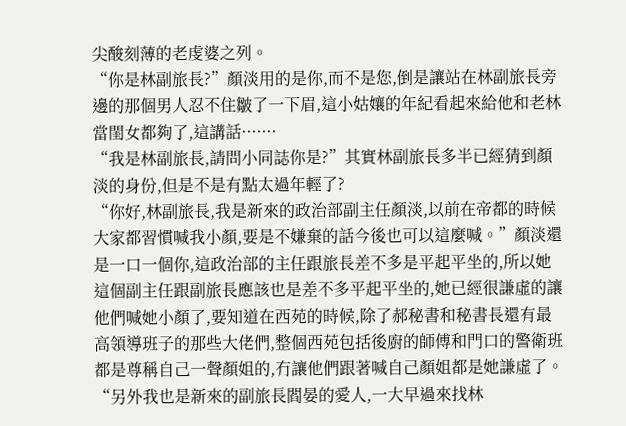尖酸刻薄的老虔婆之列。
“你是林副旅長?”顏淡用的是你,而不是您,倒是讓站在林副旅長旁邊的那個男人忍不住皺了一下眉,這小姑孃的年紀看起來給他和老林當閨女都夠了,這講話·······
“我是林副旅長,請問小同誌你是?”其實林副旅長多半已經猜到顏淡的身份,但是不是有點太過年輕了?
“你好,林副旅長,我是新來的政治部副主任顏淡,以前在帝都的時候大家都習慣喊我小顏,要是不嫌棄的話今後也可以這麼喊。”顏淡還是一口一個你,這政治部的主任跟旅長差不多是平起平坐的,所以她這個副主任跟副旅長應該也是差不多平起平坐的,她已經很謙虛的讓他們喊她小顏了,要知道在西苑的時候,除了郝秘書和秘書長還有最高領導班子的那些大佬們,整個西苑包括後廚的師傅和門口的警衛班都是尊稱自己一聲顏姐的,冇讓他們跟著喊自己顏姐都是她謙虛了。
“另外我也是新來的副旅長閻晏的愛人,一大早過來找林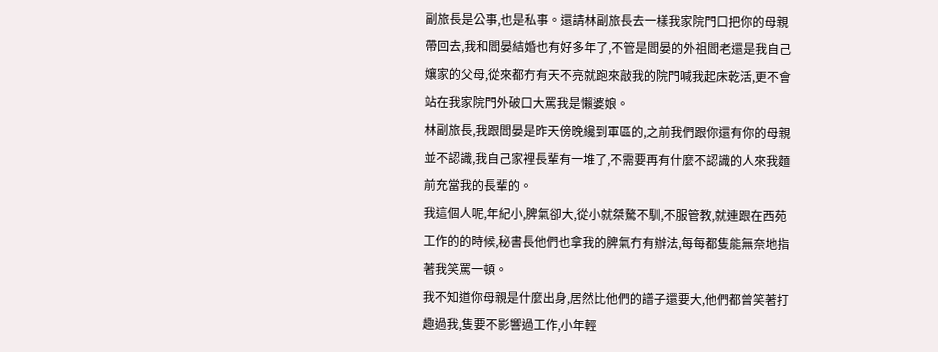副旅長是公事,也是私事。還請林副旅長去一樣我家院門口把你的母親帶回去,我和閻晏結婚也有好多年了,不管是閻晏的外祖閻老還是我自己孃家的父母,從來都冇有天不亮就跑來敲我的院門喊我起床乾活,更不會站在我家院門外破口大罵我是懶婆娘。
林副旅長,我跟閻晏是昨天傍晚纔到軍區的,之前我們跟你還有你的母親並不認識,我自己家裡長輩有一堆了,不需要再有什麼不認識的人來我麵前充當我的長輩的。
我這個人呢,年紀小,脾氣卻大,從小就桀驁不馴,不服管教,就連跟在西苑工作的的時候,秘書長他們也拿我的脾氣冇有辦法,每每都隻能無奈地指著我笑罵一頓。
我不知道你母親是什麼出身,居然比他們的譜子還要大,他們都曾笑著打趣過我,隻要不影響過工作,小年輕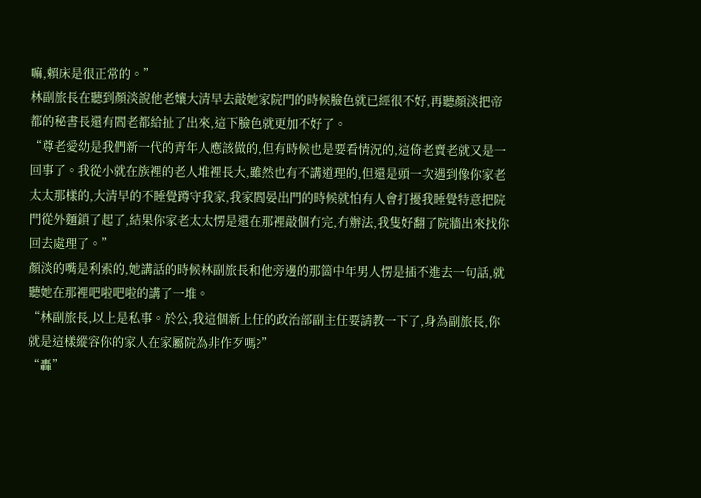嘛,賴床是很正常的。”
林副旅長在聽到顏淡說他老孃大清早去敲她家院門的時候臉色就已經很不好,再聽顏淡把帝都的秘書長還有閻老都給扯了出來,這下臉色就更加不好了。
“尊老愛幼是我們新一代的青年人應該做的,但有時候也是要看情況的,這倚老賣老就又是一回事了。我從小就在族裡的老人堆裡長大,雖然也有不講道理的,但還是頭一次遇到像你家老太太那樣的,大清早的不睡覺蹲守我家,我家閻晏出門的時候就怕有人會打擾我睡覺特意把院門從外麵鎖了起了,結果你家老太太愣是還在那裡敲個冇完,冇辦法,我隻好翻了院牆出來找你回去處理了。”
顏淡的嘴是利索的,她講話的時候林副旅長和他旁邊的那箇中年男人愣是插不進去一句話,就聽她在那裡吧啦吧啦的講了一堆。
“林副旅長,以上是私事。於公,我這個新上任的政治部副主任要請教一下了,身為副旅長,你就是這樣縱容你的家人在家屬院為非作歹嗎?”
“轟”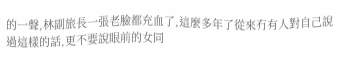的一聲,林副旅長一張老臉都充血了,這麼多年了從來冇有人對自己說過這樣的話,更不要說眼前的女同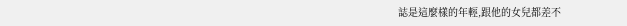誌是這麼樣的年輕,跟他的女兒都差不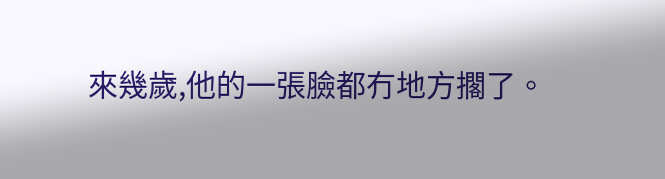來幾歲,他的一張臉都冇地方擱了。